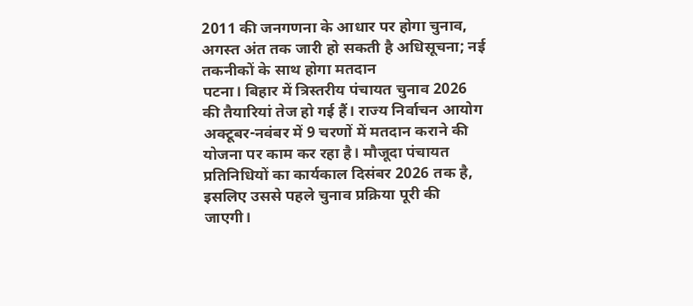2011 की जनगणना के आधार पर होगा चुनाव, अगस्त अंत तक जारी हो सकती है अधिसूचना; नई तकनीकों के साथ होगा मतदान
पटना। बिहार में त्रिस्तरीय पंचायत चुनाव 2026 की तैयारियां तेज हो गई हैं। राज्य निर्वाचन आयोग अक्टूबर-नवंबर में 9 चरणों में मतदान कराने की योजना पर काम कर रहा है। मौजूदा पंचायत प्रतिनिधियों का कार्यकाल दिसंबर 2026 तक है, इसलिए उससे पहले चुनाव प्रक्रिया पूरी की जाएगी।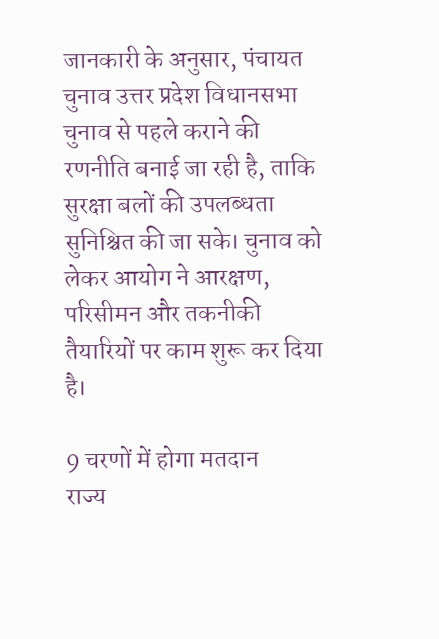जानकारी के अनुसार, पंचायत चुनाव उत्तर प्रदेश विधानसभा चुनाव से पहले कराने की रणनीति बनाई जा रही है, ताकि सुरक्षा बलों की उपलब्धता सुनिश्चित की जा सके। चुनाव को लेकर आयोग ने आरक्षण, परिसीमन और तकनीकी तैयारियों पर काम शुरू कर दिया है।

9 चरणों में होगा मतदान
राज्य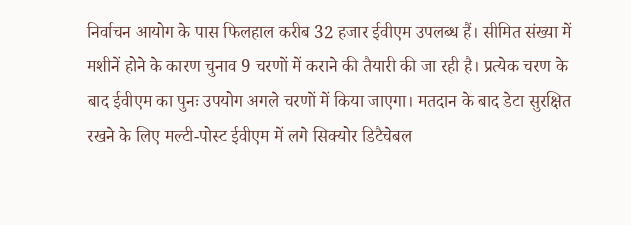निर्वाचन आयोग के पास फिलहाल करीब 32 हजार ईवीएम उपलब्ध हैं। सीमित संख्या में मशीनें होने के कारण चुनाव 9 चरणों में कराने की तैयारी की जा रही है। प्रत्येक चरण के बाद ईवीएम का पुनः उपयोग अगले चरणों में किया जाएगा। मतदान के बाद डेटा सुरक्षित रखने के लिए मल्टी-पोस्ट ईवीएम में लगे सिक्योर डिटैचेबल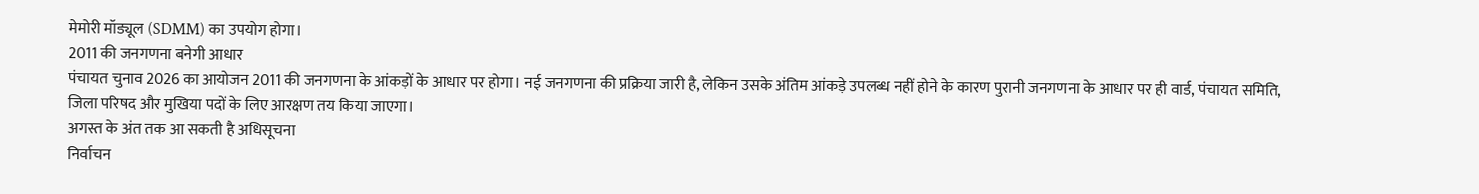मेमोरी मॉड्यूल (SDMM) का उपयोग होगा।
2011 की जनगणना बनेगी आधार
पंचायत चुनाव 2026 का आयोजन 2011 की जनगणना के आंकड़ों के आधार पर होगा। नई जनगणना की प्रक्रिया जारी है, लेकिन उसके अंतिम आंकड़े उपलब्ध नहीं होने के कारण पुरानी जनगणना के आधार पर ही वार्ड, पंचायत समिति, जिला परिषद और मुखिया पदों के लिए आरक्षण तय किया जाएगा।
अगस्त के अंत तक आ सकती है अधिसूचना
निर्वाचन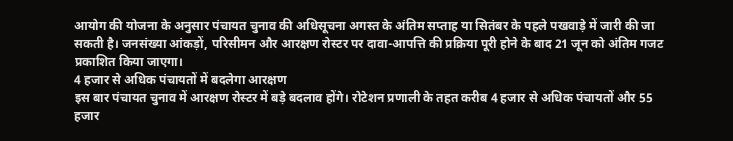आयोग की योजना के अनुसार पंचायत चुनाव की अधिसूचना अगस्त के अंतिम सप्ताह या सितंबर के पहले पखवाड़े में जारी की जा सकती है। जनसंख्या आंकड़ों, परिसीमन और आरक्षण रोस्टर पर दावा-आपत्ति की प्रक्रिया पूरी होने के बाद 21 जून को अंतिम गजट प्रकाशित किया जाएगा।
4 हजार से अधिक पंचायतों में बदलेगा आरक्षण
इस बार पंचायत चुनाव में आरक्षण रोस्टर में बड़े बदलाव होंगे। रोटेशन प्रणाली के तहत करीब 4 हजार से अधिक पंचायतों और 55 हजार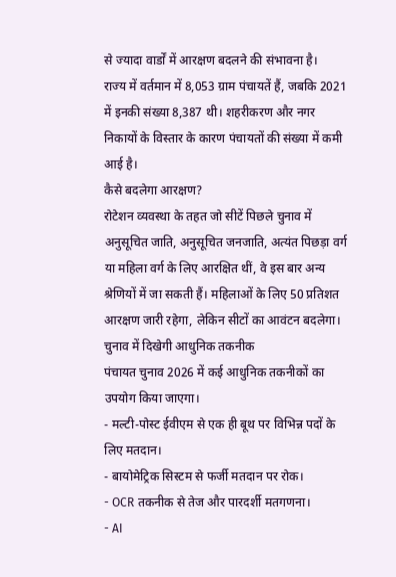से ज्यादा वार्डों में आरक्षण बदलने की संभावना है।
राज्य में वर्तमान में 8,053 ग्राम पंचायतें हैं, जबकि 2021 में इनकी संख्या 8,387 थी। शहरीकरण और नगर निकायों के विस्तार के कारण पंचायतों की संख्या में कमी आई है।
कैसे बदलेगा आरक्षण?
रोटेशन व्यवस्था के तहत जो सीटें पिछले चुनाव में अनुसूचित जाति, अनुसूचित जनजाति, अत्यंत पिछड़ा वर्ग या महिला वर्ग के लिए आरक्षित थीं, वे इस बार अन्य श्रेणियों में जा सकती हैं। महिलाओं के लिए 50 प्रतिशत आरक्षण जारी रहेगा, लेकिन सीटों का आवंटन बदलेगा।
चुनाव में दिखेगी आधुनिक तकनीक
पंचायत चुनाव 2026 में कई आधुनिक तकनीकों का उपयोग किया जाएगा।
- मल्टी-पोस्ट ईवीएम से एक ही बूथ पर विभिन्न पदों के लिए मतदान।
- बायोमेट्रिक सिस्टम से फर्जी मतदान पर रोक।
- OCR तकनीक से तेज और पारदर्शी मतगणना।
- AI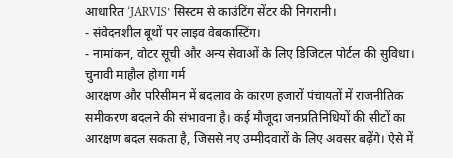आधारित ‘JARVIS’ सिस्टम से काउंटिंग सेंटर की निगरानी।
- संवेदनशील बूथों पर लाइव वेबकास्टिंग।
- नामांकन, वोटर सूची और अन्य सेवाओं के लिए डिजिटल पोर्टल की सुविधा।
चुनावी माहौल होगा गर्म
आरक्षण और परिसीमन में बदलाव के कारण हजारों पंचायतों में राजनीतिक समीकरण बदलने की संभावना है। कई मौजूदा जनप्रतिनिधियों की सीटों का आरक्षण बदल सकता है, जिससे नए उम्मीदवारों के लिए अवसर बढ़ेंगे। ऐसे में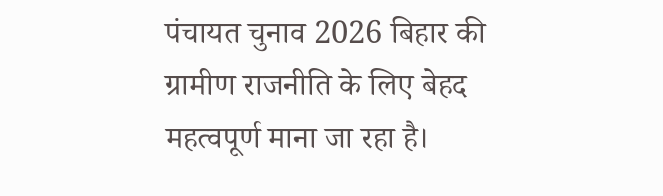पंचायत चुनाव 2026 बिहार की ग्रामीण राजनीति के लिए बेहद महत्वपूर्ण माना जा रहा है।